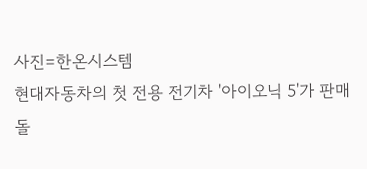사진=한온시스템
현대자동차의 첫 전용 전기차 '아이오닉 5'가 판매 돌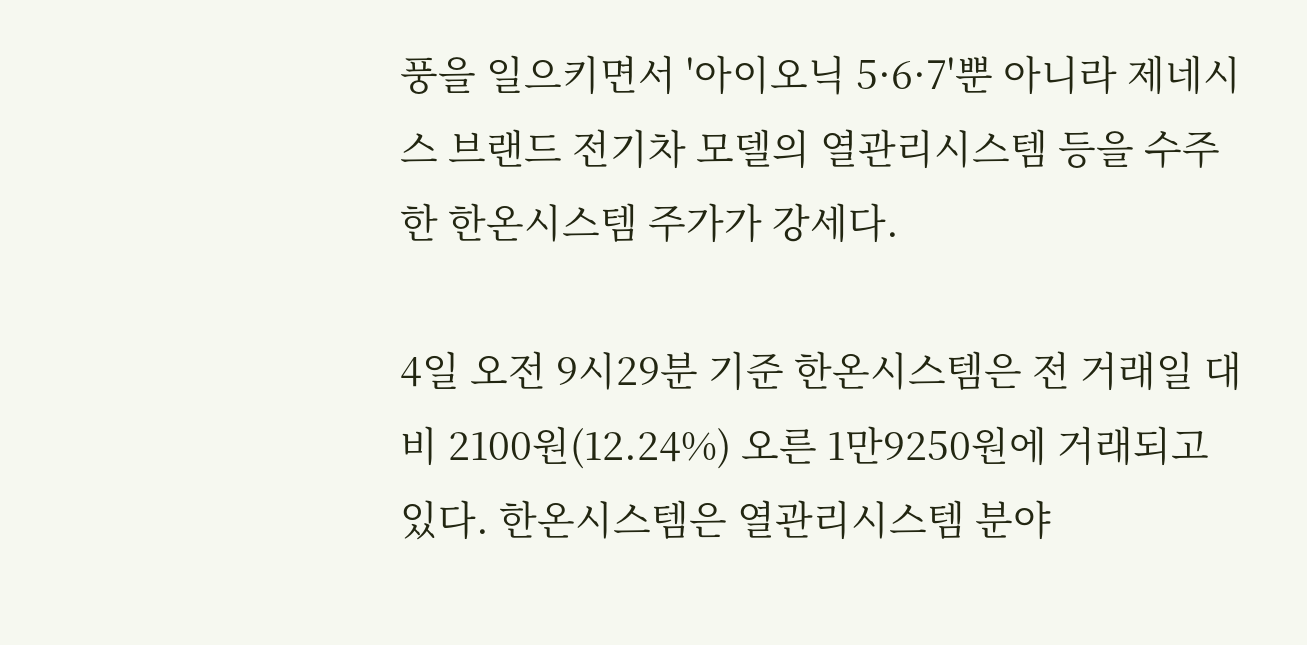풍을 일으키면서 '아이오닉 5·6·7'뿐 아니라 제네시스 브랜드 전기차 모델의 열관리시스템 등을 수주한 한온시스템 주가가 강세다.

4일 오전 9시29분 기준 한온시스템은 전 거래일 대비 2100원(12.24%) 오른 1만9250원에 거래되고 있다. 한온시스템은 열관리시스템 분야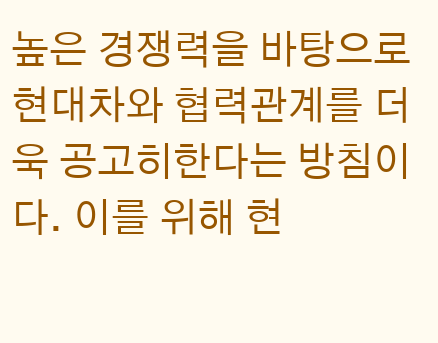높은 경쟁력을 바탕으로 현대차와 협력관계를 더욱 공고히한다는 방침이다. 이를 위해 현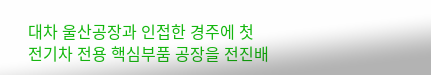대차 울산공장과 인접한 경주에 첫 전기차 전용 핵심부품 공장을 전진배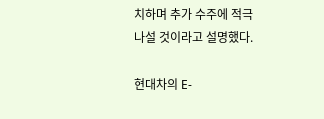치하며 추가 수주에 적극 나설 것이라고 설명했다.

현대차의 E-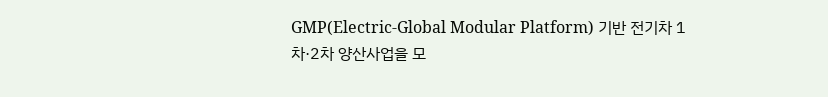GMP(Electric-Global Modular Platform) 기반 전기차 1차·2차 양산사업을 모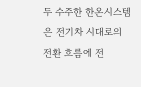두 수주한 한온시스템은 전기차 시대로의 전환 흐름에 전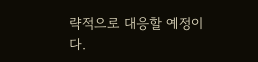략적으로 대응할 예정이다.